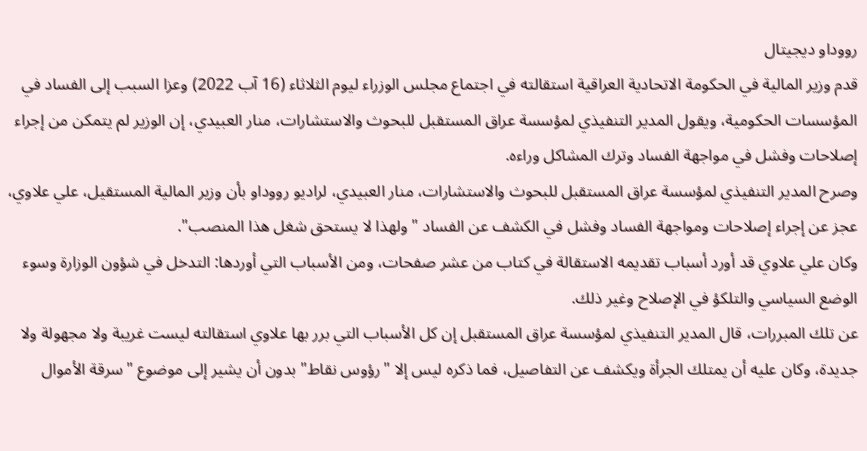رووداو دیجیتال
قدم وزير المالية في الحكومة الاتحادية العراقية استقالته في اجتماع مجلس الوزراء ليوم الثلاثاء (16 آب 2022) وعزا السبب إلى الفساد في المؤسسات الحكومية، ويقول المدير التنفيذي لمؤسسة عراق المستقبل للبحوث والاستشارات، منار العبيدي، إن الوزير لم يتمكن من إجراء إصلاحات وفشل في مواجهة الفساد وترك المشاكل وراءه.
وصرح المدير التنفيذي لمؤسسة عراق المستقبل للبحوث والاستشارات، منار العبيدي، لراديو رووداو بأن وزير المالية المستقيل، علي علاوي، عجز عن إجراء إصلاحات ومواجهة الفساد وفشل في الكشف عن الفساد "ولهذا لا يستحق شغل هذا المنصب".
وكان علي علاوي قد أورد أسباب تقديمه الاستقالة في كتاب من عشر صفحات، ومن الأسباب التي أوردها: التدخل في شؤون الوزارة وسوء الوضع السياسي والتلكؤ في الإصلاح وغير ذلك.
عن تلك المبررات، قال المدير التنفيذي لمؤسسة عراق المستقبل إن كل الأسباب التي برر بها علاوي استقالته ليست غريبة ولا مجهولة ولا جديدة، وكان عليه أن يمتلك الجرأة ويكشف عن التفاصيل، فما ذكره ليس إلا "رؤوس نقاط" بدون أن يشير إلى موضوع "سرقة الأموال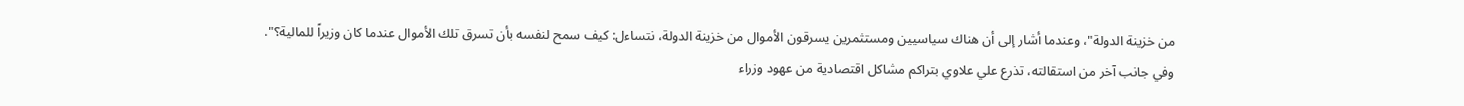من خزينة الدولة"، وعندما أشار إلى أن هناك سياسيين ومستثمرين يسرقون الأموال من خزينة الدولة، نتساءل: كيف سمح لنفسه بأن تسرق تلك الأموال عندما كان وزيراً للمالية؟".
وفي جانب آخر من استقالته، تذرع علي علاوي بتراكم مشاكل اقتصادية من عهود وزراء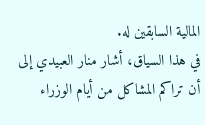المالية السابقين له.
في هذا السياق، أشار منار العبيدي إلى أن تراكم المشاكل من أيام الوزراء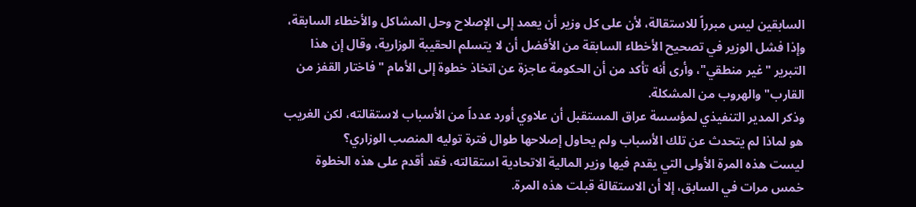السابقين ليس مبرراً للاستقالة، لأن على كل وزير أن يعمد إلى الإصلاح وحل المشاكل والأخطاء السابقة، وإذا فشل الوزير في تصحيح الأخطاء السابقة من الأفضل أن لا يتسلم الحقيبة الوزارية، وقال إن هذا التبرير "غير منطقي"، وأرى أنه تأكد من أن الحكومة عاجزة عن اتخاذ خطوة إلى الأمام "فاختار القفز من القارب" والهروب من المشكلة.
وذكر المدير التنفيذي لمؤسسة عراق المستقبل أن علاوي أورد عدداً من الأسباب لاستقالته، لكن الغريب هو لماذا لم يتحدث عن تلك الأسباب ولم يحاول إصلاحها طوال فترة توليه المنصب الوزاري؟
ليست هذه المرة الأولى التي يقدم فيها وزير المالية الاتحادية استقالته، فقد أقدم على هذه الخطوة خمس مرات في السابق، إلا أن الاستقالة قبلت هذه المرة.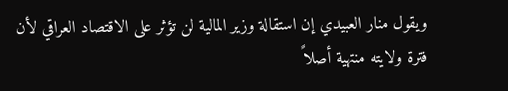ويقول منار العبيدي إن استقالة وزير المالية لن تؤثر على الاقتصاد العراقي لأن فترة ولايته منتهية أصلاً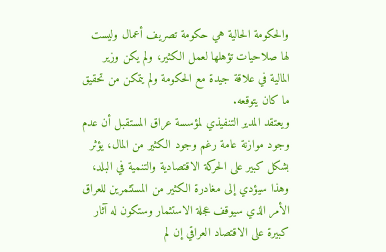والحكومة الحالية هي حكومة تصريف أعمال وليست لها صلاحيات تؤهلها لعمل الكثير، ولم يكن وزير المالية في علاقة جيدة مع الحكومة ولم يتمكن من تحقيق ما كان يتوقعه.
ويعتقد المدير التنفيذي لمؤسسة عراق المستقبل أن عدم وجود موازنة عامة رغم وجود الكثير من المال، يؤثر بشكل كبير على الحركة الاقتصادية والتنمية في البلد، وهذا سيؤدي إلى مغادرة الكثير من المستثمرين للعراق الأمر الذي سيوقف عجلة الاستثمار وستكون له آثار كبيرة على الاقتصاد العراقي إن لم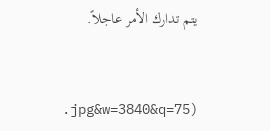يتم تدارك الأمر عاجلاً.


.jpg&w=3840&q=75)